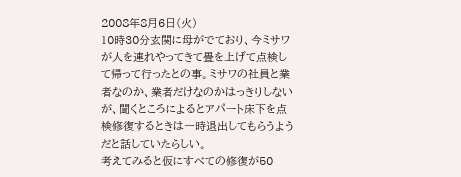2008年8月6日(火)
10時30分玄関に母がでており、今ミサワが人を連れやってきて畳を上げて点検して帰って行ったとの事。ミサワの社員と業者なのか、業者だけなのかはっきりしないが、聞くところによるとアパート床下を点検修復するときは一時退出してもらうようだと話していたらしい。
考えてみると仮にすべての修復が50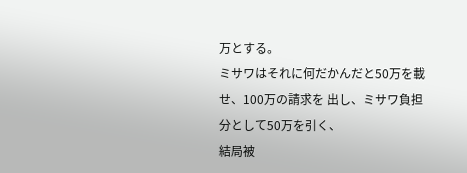万とする。
ミサワはそれに何だかんだと50万を載せ、100万の請求を 出し、ミサワ負担分として50万を引く、
結局被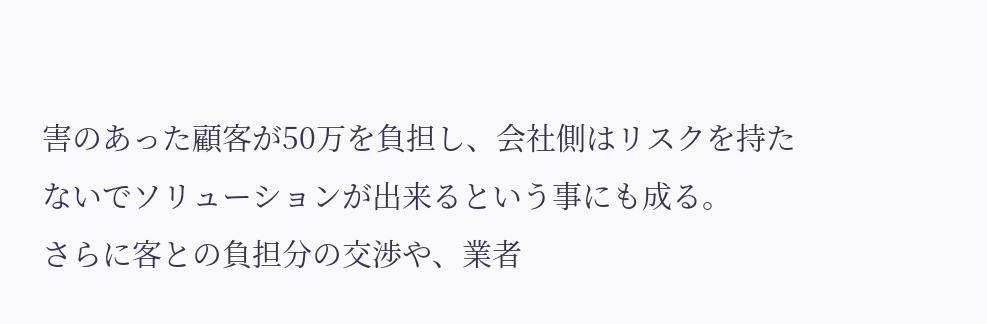害のあった顧客が50万を負担し、会社側はリスクを持たないでソリューションが出来るという事にも成る。
さらに客との負担分の交渉や、業者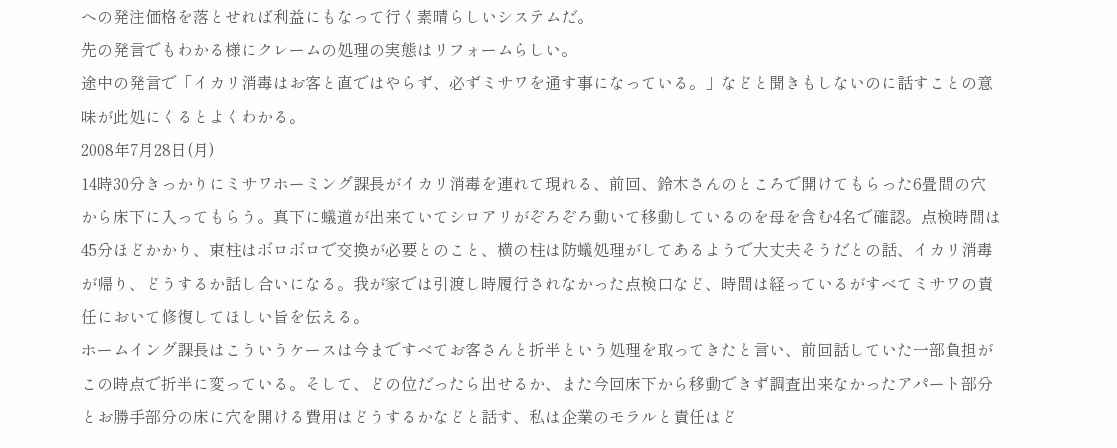への発注価格を落とせれば利益にもなって行く素晴らしいシステムだ。
先の発言でもわかる様にクレームの処理の実態はリフォームらしい。
途中の発言で「イカリ消毒はお客と直ではやらず、必ずミサワを通す事になっている。」などと聞きもしないのに話すことの意味が此処にくるとよくわかる。
2008年7月28日(月)
14時30分きっかりにミサワホーミング課長がイカリ消毒を連れて現れる、前回、鈴木さんのところで開けてもらった6畳間の穴から床下に入ってもらう。真下に蟻道が出来ていてシロアリがぞろぞろ動いて移動しているのを母を含む4名で確認。点検時間は45分ほどかかり、束柱はボロボロで交換が必要とのこと、横の柱は防蟻処理がしてあるようで大丈夫そうだとの話、イカリ消毒が帰り、どうするか話し合いになる。我が家では引渡し時履行されなかった点検口など、時間は経っているがすべてミサワの責任において修復してほしい旨を伝える。
ホームイング課長はこういうケースは今まですべてお客さんと折半という処理を取ってきたと言い、前回話していた一部負担がこの時点で折半に変っている。そして、どの位だったら出せるか、また今回床下から移動できず調査出来なかったアパート部分とお勝手部分の床に穴を開ける費用はどうするかなどと話す、私は企業のモラルと責任はど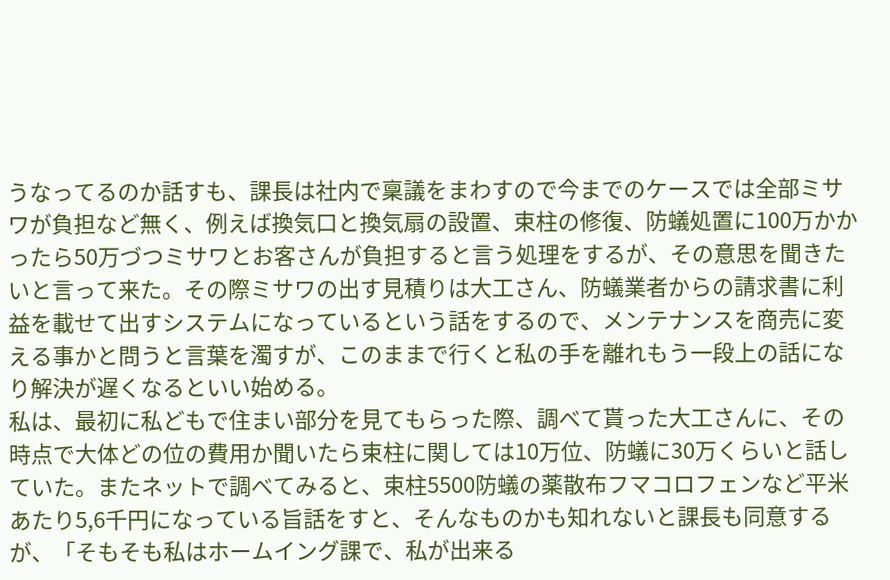うなってるのか話すも、課長は社内で稟議をまわすので今までのケースでは全部ミサワが負担など無く、例えば換気口と換気扇の設置、束柱の修復、防蟻処置に100万かかったら50万づつミサワとお客さんが負担すると言う処理をするが、その意思を聞きたいと言って来た。その際ミサワの出す見積りは大工さん、防蟻業者からの請求書に利益を載せて出すシステムになっているという話をするので、メンテナンスを商売に変える事かと問うと言葉を濁すが、このままで行くと私の手を離れもう一段上の話になり解決が遅くなるといい始める。
私は、最初に私どもで住まい部分を見てもらった際、調べて貰った大工さんに、その時点で大体どの位の費用か聞いたら束柱に関しては10万位、防蟻に30万くらいと話していた。またネットで調べてみると、束柱5500防蟻の薬散布フマコロフェンなど平米あたり5,6千円になっている旨話をすと、そんなものかも知れないと課長も同意するが、「そもそも私はホームイング課で、私が出来る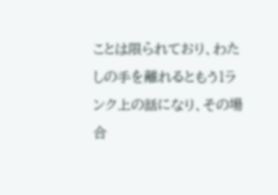ことは限られており、わたしの手を離れるともう1ランク上の話になり、その場合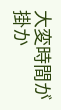大変時間が掛か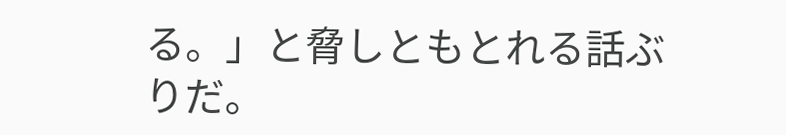る。」と脅しともとれる話ぶりだ。